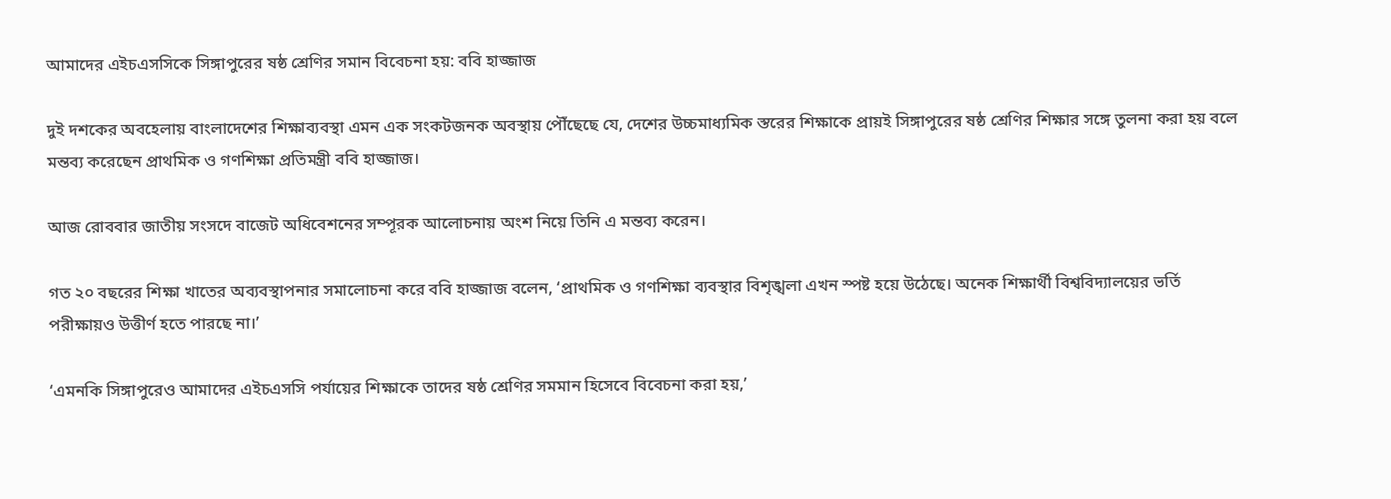আমাদের এইচএসসিকে সিঙ্গাপুরের ষষ্ঠ শ্রেণির সমান বিবেচনা হয়: ববি হাজ্জাজ

দুই দশকের অবহেলায় বাংলাদেশের শিক্ষাব্যবস্থা এমন এক সংকটজনক অবস্থায় পৌঁছেছে যে, দেশের উচ্চমাধ্যমিক স্তরের শিক্ষাকে প্রায়ই সিঙ্গাপুরের ষষ্ঠ শ্রেণির শিক্ষার সঙ্গে তুলনা করা হয় বলে মন্তব্য করেছেন প্রাথমিক ও গণশিক্ষা প্রতিমন্ত্রী ববি হাজ্জাজ।

আজ রোববার জাতীয় সংসদে বাজেট অধিবেশনের সম্পূরক আলোচনায় অংশ নিয়ে তিনি এ মন্তব্য করেন।

গত ২০ বছরের শিক্ষা খাতের অব্যবস্থাপনার সমালোচনা করে ববি হাজ্জাজ বলেন, ‘প্রাথমিক ও গণশিক্ষা ব্যবস্থার বিশৃঙ্খলা এখন স্পষ্ট হয়ে উঠেছে। অনেক শিক্ষার্থী বিশ্ববিদ্যালয়ের ভর্তি পরীক্ষায়ও উত্তীর্ণ হতে পারছে না।’

‘এমনকি সিঙ্গাপুরেও আমাদের এইচএসসি পর্যায়ের শিক্ষাকে তাদের ষষ্ঠ শ্রেণির সমমান হিসেবে বিবেচনা করা হয়,’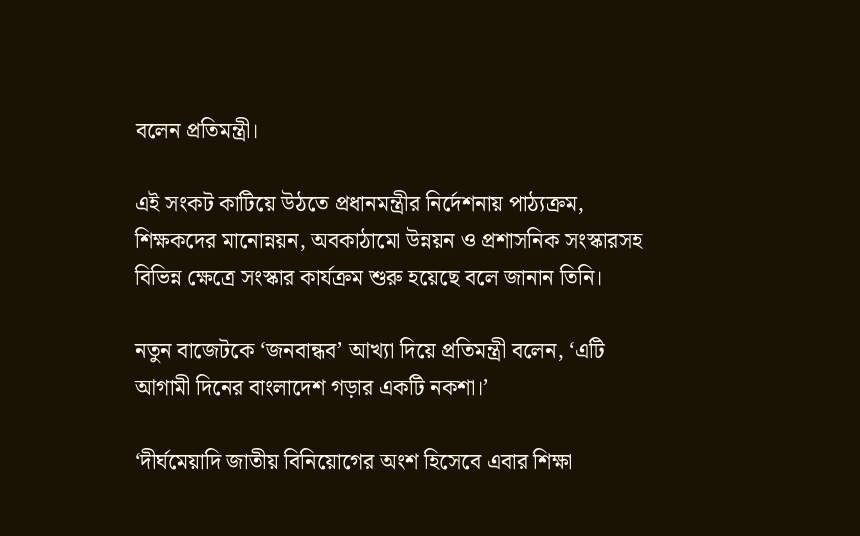বলেন প্রতিমন্ত্রী।

এই সংকট কাটিয়ে উঠতে প্রধানমন্ত্রীর নির্দেশনায় পাঠ্যক্রম, শিক্ষকদের মানোন্নয়ন, অবকাঠামো উন্নয়ন ও প্রশাসনিক সংস্কারসহ বিভিন্ন ক্ষেত্রে সংস্কার কার্যক্রম শুরু হয়েছে বলে জানান তিনি।

নতুন বাজেটকে ‘জনবান্ধব’ আখ্যা দিয়ে প্রতিমন্ত্রী বলেন, ‘এটি আগামী দিনের বাংলাদেশ গড়ার একটি নকশা।’

‘দীর্ঘমেয়াদি জাতীয় বিনিয়োগের অংশ হিসেবে এবার শিক্ষা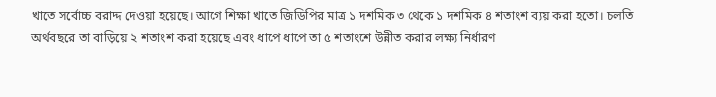খাতে সর্বোচ্চ বরাদ্দ দেওয়া হয়েছে। আগে শিক্ষা খাতে জিডিপির মাত্র ১ দশমিক ৩ থেকে ১ দশমিক ৪ শতাংশ ব্যয় করা হতো। চলতি অর্থবছরে তা বাড়িয়ে ২ শতাংশ করা হয়েছে এবং ধাপে ধাপে তা ৫ শতাংশে উন্নীত করার লক্ষ্য নির্ধারণ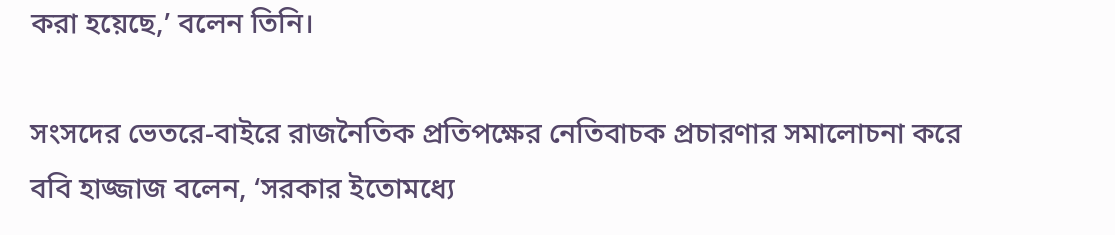করা হয়েছে,’ বলেন তিনি।

সংসদের ভেতরে-বাইরে রাজনৈতিক প্রতিপক্ষের নেতিবাচক প্রচারণার সমালোচনা করে ববি হাজ্জাজ বলেন, ‘সরকার ইতোমধ্যে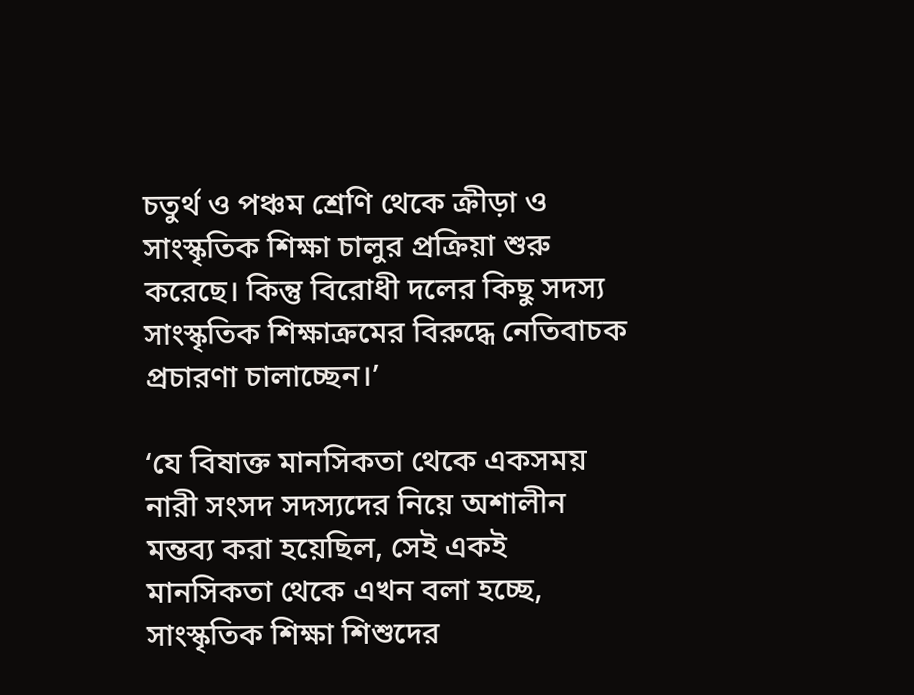চতুর্থ ও পঞ্চম শ্রেণি থেকে ক্রীড়া ও সাংস্কৃতিক শিক্ষা চালুর প্রক্রিয়া শুরু করেছে। কিন্তু বিরোধী দলের কিছু সদস্য সাংস্কৃতিক শিক্ষাক্রমের বিরুদ্ধে নেতিবাচক প্রচারণা চালাচ্ছেন।’

‘যে বিষাক্ত মানসিকতা থেকে একসময় নারী সংসদ সদস্যদের নিয়ে অশালীন মন্তব্য করা হয়েছিল, সেই একই মানসিকতা থেকে এখন বলা হচ্ছে, সাংস্কৃতিক শিক্ষা শিশুদের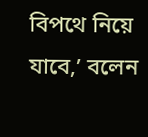বিপথে নিয়ে যাবে,’ বলেন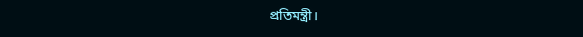প্রতিমন্ত্রী।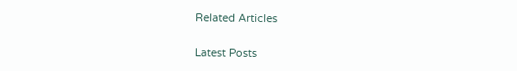Related Articles

Latest Posts